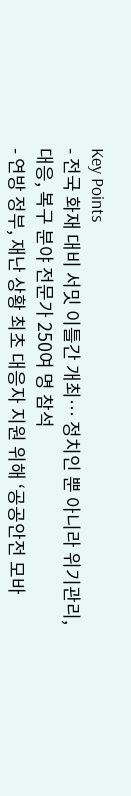Key Points
- 전국 화재 대비 서밋 이틀간 개최… 정치인 뿐 아니라 위기관리, 대응, 복구 분야 전문가 250여 명 참석
- 연방 정부, 재난 상황 최초 대응자 지원 위해 ‘공공안전 모바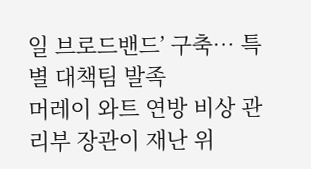일 브로드밴드’ 구축… 특별 대책팀 발족
머레이 와트 연방 비상 관리부 장관이 재난 위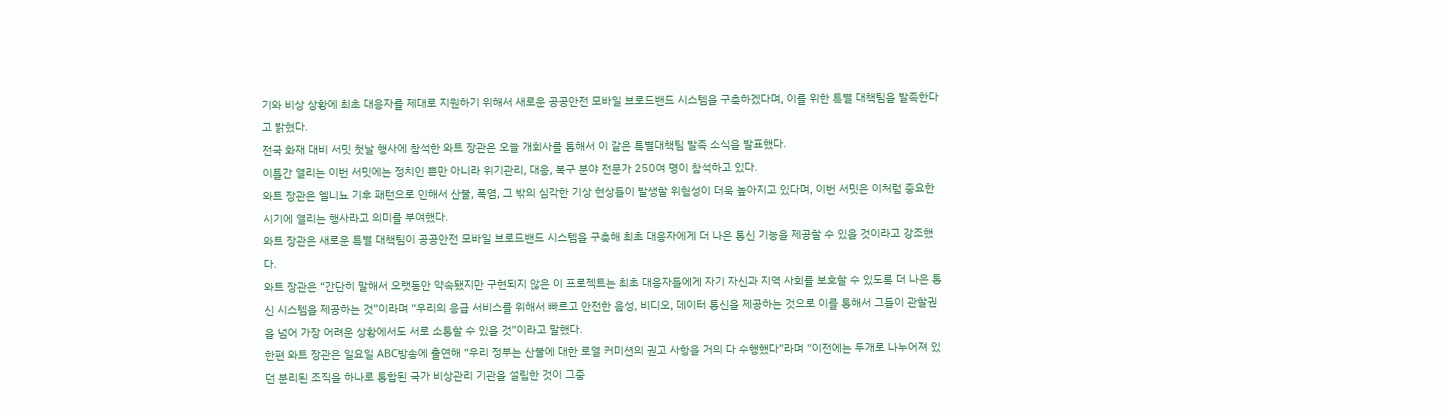기와 비상 상황에 최초 대응자를 제대로 지원하기 위해서 새로운 공공안전 모바일 브로드밴드 시스템을 구축하겠다며, 이를 위한 특별 대책팀을 발족한다고 밝혔다.
전국 화재 대비 서밋 첫날 행사에 참석한 와트 장관은 오늘 개회사를 통해서 이 같은 특별대책팀 발족 소식을 발표했다.
이틀간 열리는 이번 서밋에는 정치인 뿐만 아니라 위기관리, 대응, 복구 분야 전문가 250여 명이 참석하고 있다.
와트 장관은 엘니뇨 기후 패턴으로 인해서 산불, 폭염, 그 밖의 심각한 기상 현상들이 발생할 위험성이 더욱 높아지고 있다며, 이번 서밋은 이처럼 중요한 시기에 열리는 행사라고 의미를 부여했다.
와트 장관은 새로운 특별 대책팀이 공공안전 모바일 브로드밴드 시스템을 구축해 최초 대응자에게 더 나은 통신 기능을 제공할 수 있을 것이라고 강조했다.
와트 장관은 “간단히 말해서 오랫동안 약속됐지만 구현되지 않은 이 프로젝트는 최초 대응자들에게 자기 자신과 지역 사회를 보호할 수 있도록 더 나은 통신 시스템을 제공하는 것”이라며 “우리의 응급 서비스를 위해서 빠르고 안전한 음성, 비디오, 데이터 통신을 제공하는 것으로 이를 통해서 그들이 관할권을 넘어 가장 어려운 상황에서도 서로 소통할 수 있을 것”이라고 말했다.
한편 와트 장관은 일요일 ABC방송에 출연해 “우리 정부는 산불에 대한 로열 커미션의 권고 사항을 거의 다 수행했다”라며 “이전에는 두개로 나누어져 있던 분리된 조직을 하나로 통합된 국가 비상관리 기관을 설립한 것이 그중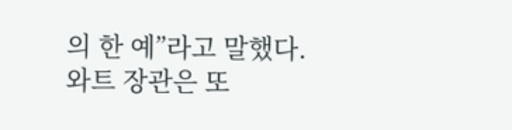의 한 예”라고 말했다.
와트 장관은 또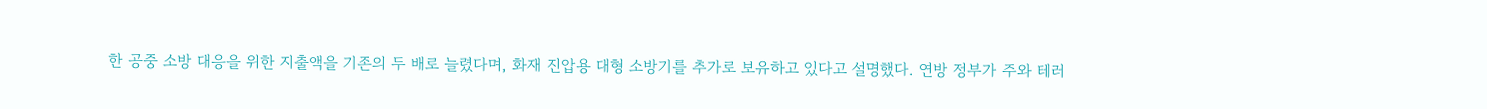한 공중 소방 대응을 위한 지출액을 기존의 두 배로 늘렸다며, 화재 진압용 대형 소방기를 추가로 보유하고 있다고 설명했다. 연방 정부가 주와 테러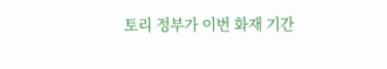토리 정부가 이번 화재 기간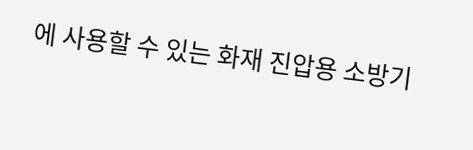에 사용할 수 있는 화재 진압용 소방기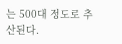는 500대 정도로 추산된다.